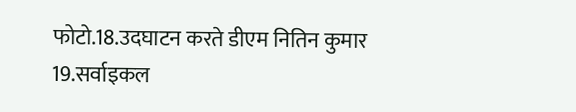फोटो.18.उदघाटन करते डीएम नितिन कुमार 19.सर्वाइकल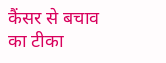कैंसर से बचाव का टीका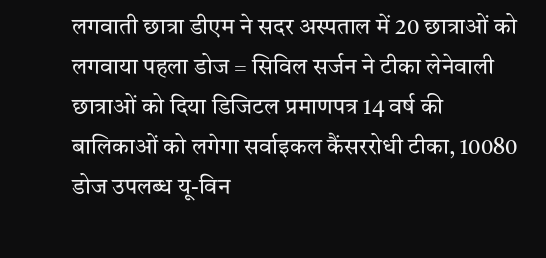लगवाती छात्रा डीएम ने सदर अस्पताल में 20 छात्राओं को लगवाया पहला डोज = सिविल सर्जन ने टीका लेनेवाली छात्राओं को दिया डिजिटल प्रमाणपत्र 14 वर्ष की बालिकाओं को लगेगा सर्वाइकल कैंसररोधी टीका, 10080 डोज उपलब्ध यू-विन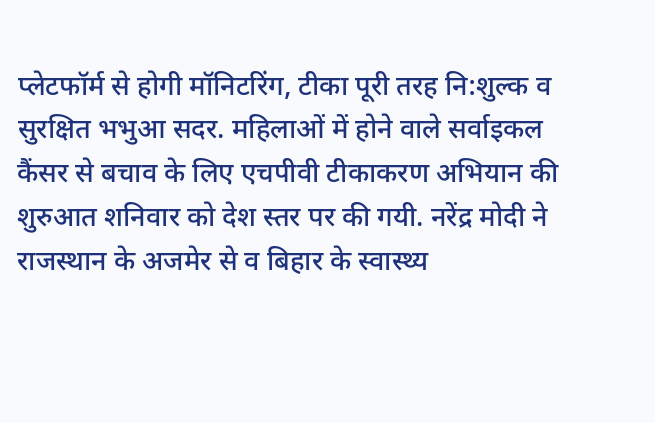प्लेटफॉर्म से होगी मॉनिटरिंग, टीका पूरी तरह नि:शुल्क व सुरक्षित भभुआ सदर. महिलाओं में होने वाले सर्वाइकल कैंसर से बचाव के लिए एचपीवी टीकाकरण अभियान की शुरुआत शनिवार को देश स्तर पर की गयी. नरेंद्र मोदी ने राजस्थान के अजमेर से व बिहार के स्वास्थ्य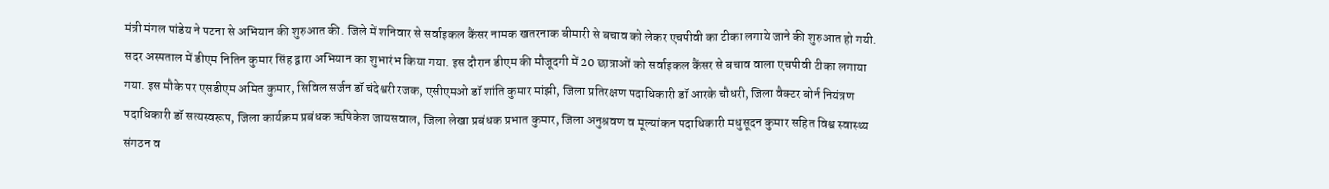मंत्री मंगल पांडेय ने पटना से अभियान की शुरुआत की. जिले में शनिवार से सर्वाइकल कैंसर नामक खतरनाक बीमारी से बचाव को लेकर एचपीवी का टीका लगाये जाने की शुरुआत हो गयी. सदर अस्पताल में डीएम नितिन कुमार सिंह द्वारा अभियान का शुभारंभ किया गया. इस दौरान डीएम की मौजूदगी में 20 छात्राओं को सर्वाइकल कैंसर से बचाव वाला एचपीवी टीका लगाया गया. इस मौके पर एसडीएम अमित कुमार, सिविल सर्जन डॉ चंदेश्वरी रजक, एसीएमओ डॉ शांति कुमार मांझी, जिला प्रतिरक्षण पदाधिकारी डॉ आरके चौधरी, जिला वैक्टर बोर्न नियंत्रण पदाधिकारी डॉ सत्यस्वरूप, जिला कार्यक्रम प्रबंधक ऋषिकेश जायसवाल, जिला लेखा प्रबंधक प्रभात कुमार, जिला अनुश्रवण व मूल्यांकन पदाधिकारी मधुसूदन कुमार सहित विश्व स्वास्थ्य संगठन व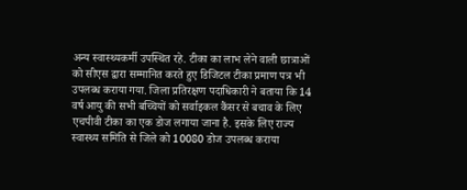अन्य स्वास्थ्यकर्मी उपस्थित रहे. टीका का लाभ लेने वाली छात्राओं को सीएस द्वारा सम्मानित करते हुए डिजिटल टीका प्रमाण पत्र भी उपलब्ध कराया गया. जिला प्रतिरक्षण पदाधिकारी ने बताया कि 14 वर्ष आयु की सभी बच्चियों को सर्वाइकल कैंसर से बचाव के लिए एचपीवी टीका का एक डोज लगाया जाना है. इसके लिए राज्य स्वास्थ्य समिति से जिले को 10080 डोज उपलब्ध कराया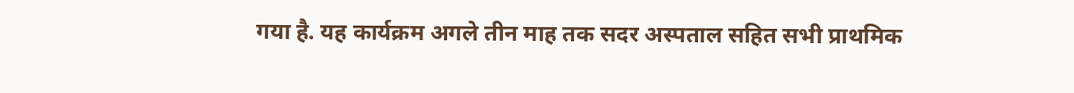गया है. यह कार्यक्रम अगले तीन माह तक सदर अस्पताल सहित सभी प्राथमिक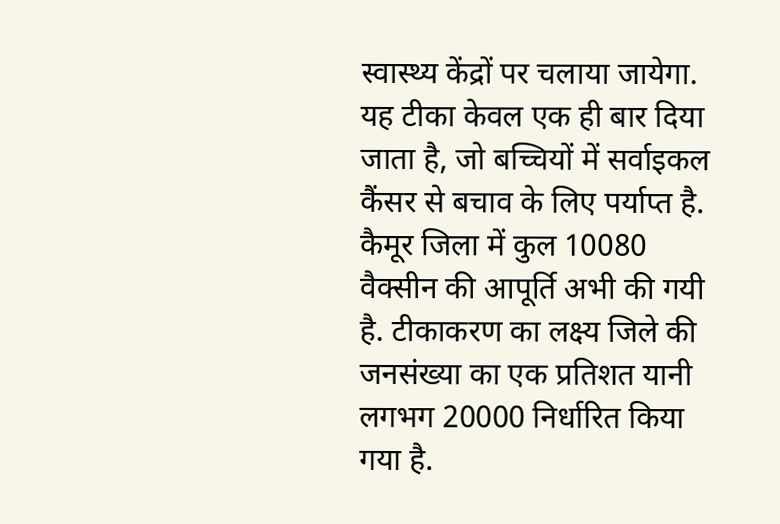स्वास्थ्य केंद्रों पर चलाया जायेगा. यह टीका केवल एक ही बार दिया जाता है, जो बच्चियों में सर्वाइकल कैंसर से बचाव के लिए पर्याप्त है. कैमूर जिला में कुल 10080 वैक्सीन की आपूर्ति अभी की गयी है. टीकाकरण का लक्ष्य जिले की जनसंख्या का एक प्रतिशत यानी लगभग 20000 निर्धारित किया गया है.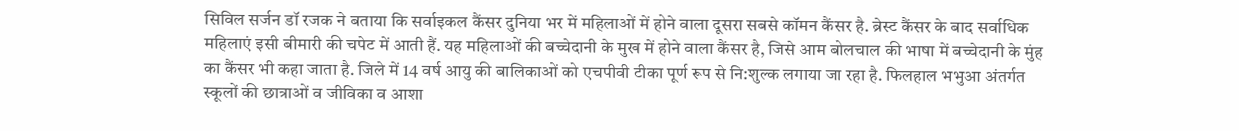सिविल सर्जन डॉ रजक ने बताया कि सर्वाइकल कैंसर दुनिया भर में महिलाओं में होने वाला दूसरा सबसे कॉमन कैंसर है. ब्रेस्ट कैंसर के बाद सर्वाधिक महिलाएं इसी बीमारी की चपेट में आती हैं. यह महिलाओं की बच्चेदानी के मुख में होने वाला कैंसर है, जिसे आम बोलचाल की भाषा में बच्चेदानी के मुंह का कैंसर भी कहा जाता है. जिले में 14 वर्ष आयु की बालिकाओं को एचपीवी टीका पूर्ण रूप से नि:शुल्क लगाया जा रहा है. फिलहाल भभुआ अंतर्गत स्कूलों की छात्राओं व जीविका व आशा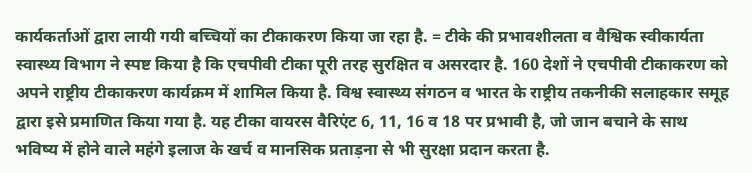कार्यकर्ताओं द्वारा लायी गयी बच्चियों का टीकाकरण किया जा रहा है. = टीके की प्रभावशीलता व वैश्विक स्वीकार्यता स्वास्थ्य विभाग ने स्पष्ट किया है कि एचपीवी टीका पूरी तरह सुरक्षित व असरदार है. 160 देशों ने एचपीवी टीकाकरण को अपने राष्ट्रीय टीकाकरण कार्यक्रम में शामिल किया है. विश्व स्वास्थ्य संगठन व भारत के राष्ट्रीय तकनीकी सलाहकार समूह द्वारा इसे प्रमाणित किया गया है. यह टीका वायरस वैरिएंट 6, 11, 16 व 18 पर प्रभावी है, जो जान बचाने के साथ भविष्य में होने वाले महंगे इलाज के खर्च व मानसिक प्रताड़ना से भी सुरक्षा प्रदान करता है.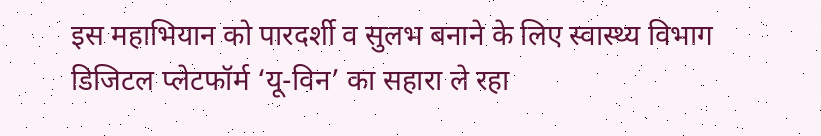इस महाभियान को पारदर्शी व सुलभ बनाने के लिए स्वास्थ्य विभाग डिजिटल प्लेटफॉर्म ‘यू-विन’ का सहारा ले रहा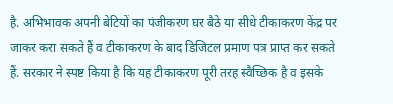है. अभिभावक अपनी बेटियों का पंजीकरण घर बैठे या सीधे टीकाकरण केंद्र पर जाकर करा सकते हैं व टीकाकरण के बाद डिजिटल प्रमाण पत्र प्राप्त कर सकते हैं. सरकार ने स्पष्ट किया है कि यह टीकाकरण पूरी तरह स्वैच्छिक है व इसके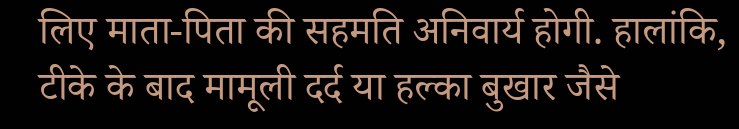लिए माता-पिता की सहमति अनिवार्य होगी. हालांकि, टीके के बाद मामूली दर्द या हल्का बुखार जैसे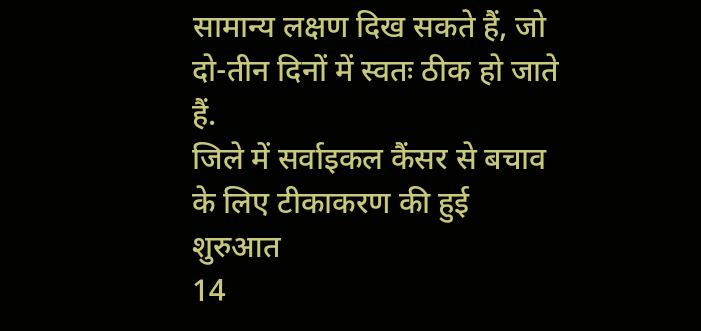सामान्य लक्षण दिख सकते हैं, जो दो-तीन दिनों में स्वतः ठीक हो जाते हैं.
जिले में सर्वाइकल कैंसर से बचाव के लिए टीकाकरण की हुई शुरुआत
14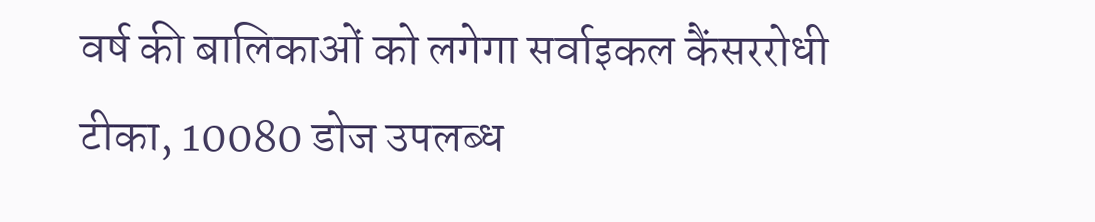वर्ष की बालिकाओं को लगेगा सर्वाइकल कैंसररोधी टीका, 10080 डोज उपलब्ध